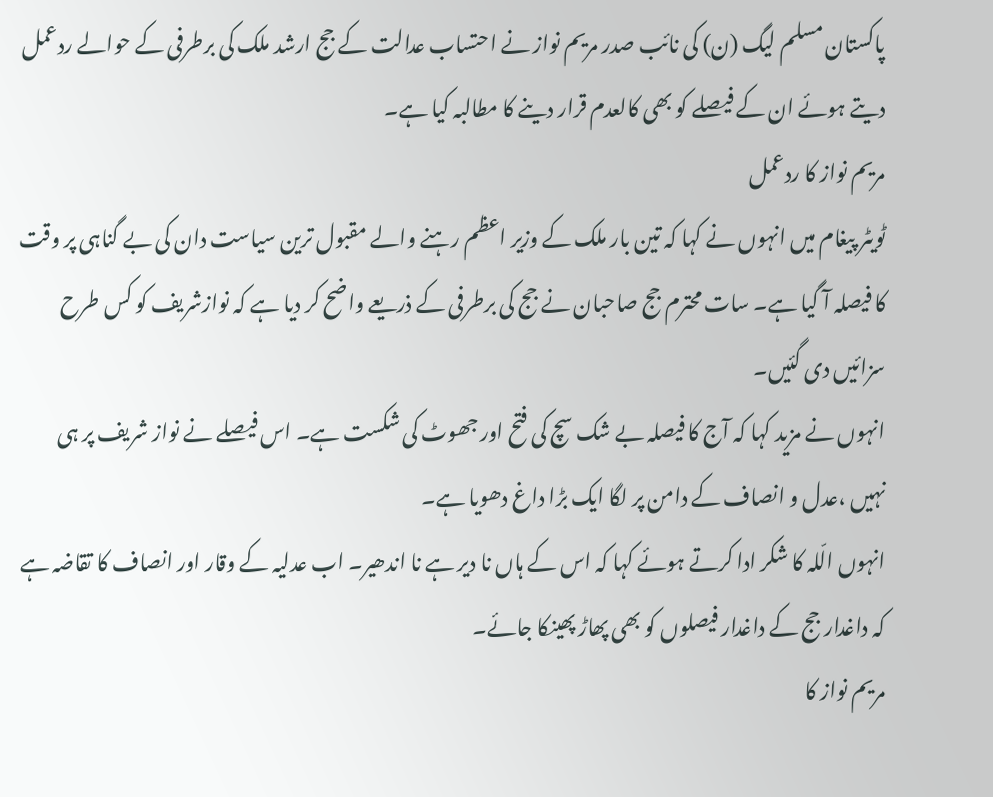پاکستان مسلم لیگ (ن) کی نائب صدر مریم نواز نے احتساب عدالت کے جج ارشد ملک کی برطرفی کے حوالے ردعمل دیتے ہوئے ان کے فیصلے کو بھی کالعدم قرار دینے کا مطالبہ کیا ہے۔
مریم نواز کا ردعمل
ٹویٹر پیغام میں انہوں نے کہا کہ تین بار ملک کے وزیر اعظم رہنے والے مقبول ترین سیاست دان کی بے گناہی پر وقت کا فیصلہ آ گیا ہے۔ سات محترم جج صاحبان نے جج کی برطرفی کے ذریعے واضح کر دیا ہے کہ نوازشریف کو کس طرح سزائیں دی گئیں۔
انہوں نے مزید کہا کہ آج کا فیصلہ بے شک سچ کی فتح اور جھوٹ کی شکست ہے۔ اس فیصلے نے نواز شریف پر ہی نہیں ،عدل و انصاف کے دامن پر لگا ایک بڑا داغ دھویا ہے۔
انہوں الّلہ کا شکر ادا کرتے ہوئے کہا کہ اس کے ہاں نا دیر ہے نا اندھیر۔ اب عدلیہ کے وقار اور انصاف کا تقاضہ ہے کہ داغدار جج کے داغدار فیصلوں کو بھی پھاڑ پھینکا جائے۔
مریم نواز کا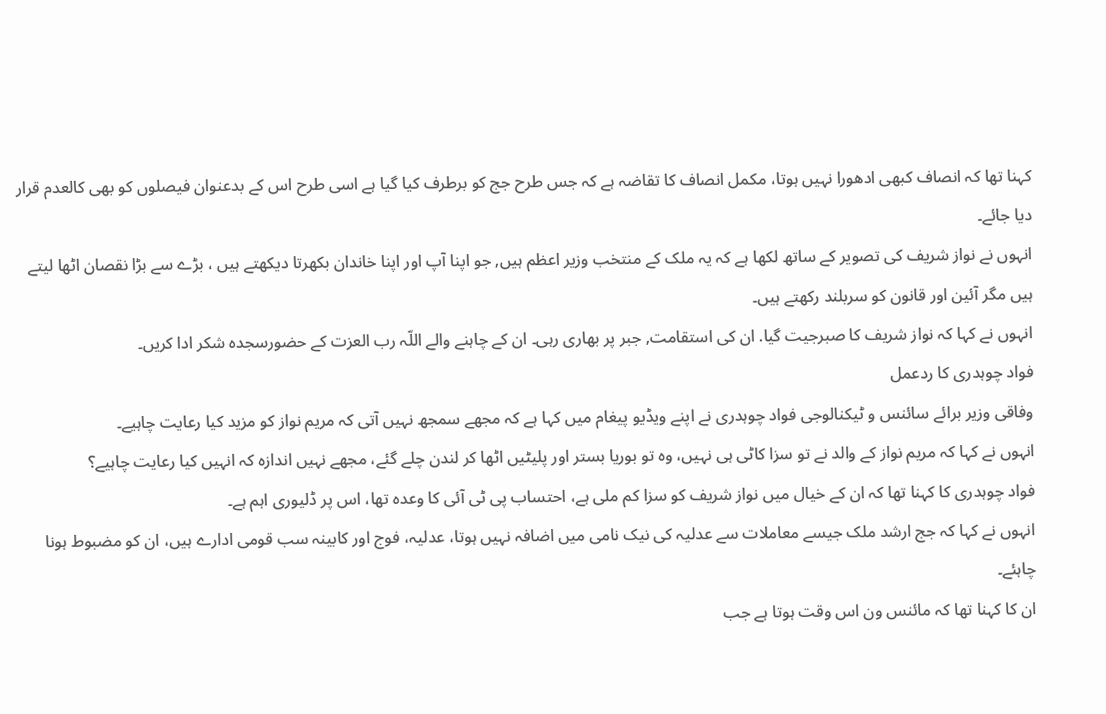کہنا تھا کہ انصاف کبھی ادھورا نہیں ہوتا، مکمل انصاف کا تقاضہ ہے کہ جس طرح جج کو برطرف کیا گیا ہے اسی طرح اس کے بدعنوان فیصلوں کو بھی کالعدم قرار دیا جائے۔
انہوں نے نواز شریف کی تصویر کے ساتھ لکھا ہے کہ یہ ملک کے منتخب وزیر اعظم ہیں, جو اپنا آپ اور اپنا خاندان بکھرتا دیکھتے ہیں ، بڑے سے بڑا نقصان اٹھا لیتے ہیں مگر آئین اور قانون کو سربلند رکھتے ہیں۔
انہوں نے کہا کہ نواز شریف کا صبرجیت گیا. ان کی استقامت, جبر پر بھاری رہی۔ ان کے چاہنے والے اللّہ رب العزت کے حضورسجدہ شکر ادا کریں۔
فواد چوہدری کا ردعمل
وفاقی وزیر برائے سائنس و ٹیکنالوجی فواد چوہدری نے اپنے ویڈیو پیغام میں کہا ہے کہ مجھے سمجھ نہیں آتی کہ مریم نواز کو مزید کیا رعایت چاہیے۔
انہوں نے کہا کہ مریم نواز کے والد نے تو سزا کاٹی ہی نہیں، وہ تو بوریا بستر اور پلیٹیں اٹھا کر لندن چلے گئے، مجھے نہیں اندازہ کہ انہیں کیا رعایت چاہیے؟
فواد چوہدری کا کہنا تھا کہ ان کے خیال میں نواز شریف کو سزا کم ملی ہے، احتساب پی ٹی آئی کا وعدہ تھا، اس پر ڈلیوری اہم ہے۔
انہوں نے کہا کہ جج ارشد ملک جیسے معاملات سے عدلیہ کی نیک نامی میں اضافہ نہیں ہوتا، عدلیہ، فوج اور کابینہ سب قومی ادارے ہیں، ان کو مضبوط ہونا چاہئے۔
ان کا کہنا تھا کہ مائنس ون اس وقت ہوتا ہے جب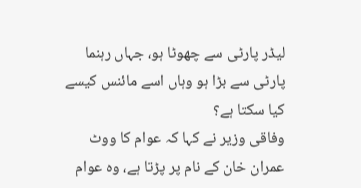لیڈر پارٹی سے چھوٹا ہو، جہاں رہنما پارٹی سے بڑا ہو وہاں اسے مائنس کیسے کیا سکتا ہے؟
وفاقی وزیر نے کہا کہ عوام کا ووٹ عمران خان کے نام پر پڑتا ہے، وہ عوام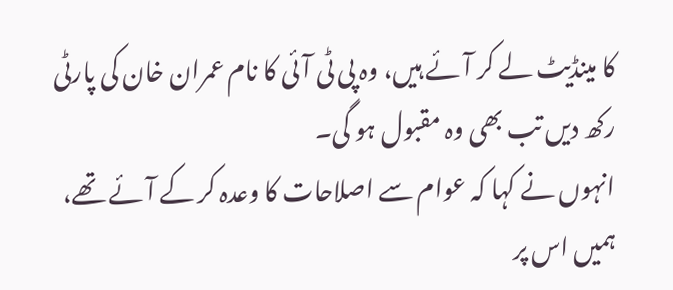کا مینڈیٹ لے کر آئے ہیں، وہ پی ٹی آئی کا نام عمران خان کی پارٹی رکھ دیں تب بھی وہ مقبول ہو گی۔
انہوں نے کہا کہ عوام سے اصلاحات کا وعدہ کر کے آئے تھے، ہمیں اس پر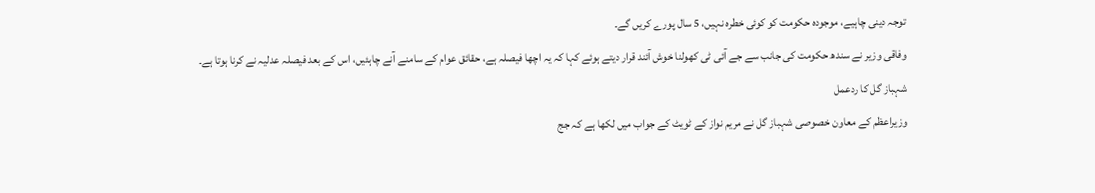توجہ دینی چاہیے، موجودہ حکومت کو کوئی خطرہ نہیں، 5 سال پورے کریں گے۔
وفاقی وزیر نے سندھ حکومت کی جانب سے جے آئی ٹی کھولنا خوش آئند قرار دیتے ہوئے کہا کہ یہ اچھا فیصلہ ہے، حقائق عوام کے سامنے آنے چاہئیں، اس کے بعد فیصلہ عدلیہ نے کرنا ہوتا ہے۔
شہباز گل کا ردعمل
وزیراعظم کے معاون خصوصی شہباز گل نے مریم نواز کے ٹویٹ کے جواب میں لکھا ہے کہ جج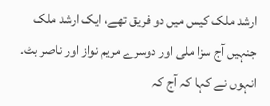ارشد ملک کیس میں دو فریق تھے، ایک ارشد ملک جنہیں آج سزا ملی اور دوسرے مریم نواز اور ناصر بٹ۔
انہوں نے کہا کہ آج کہ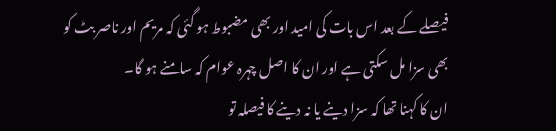فیصلے کے بعد اس بات کی امید اور بھی مضبوط ہو گئی کہ مریم اور ناصر بٹ کو بھی سزا مل سکتی ہے اور ان کا اصل چہرہ عوام کہ سامنے ہو گا۔
ان کا کہنا تھا کہ سزا دینے یا نہ دینے کا فیصلہ تو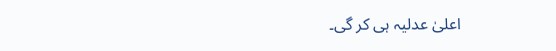اعلیٰ عدلیہ ہی کر گی۔